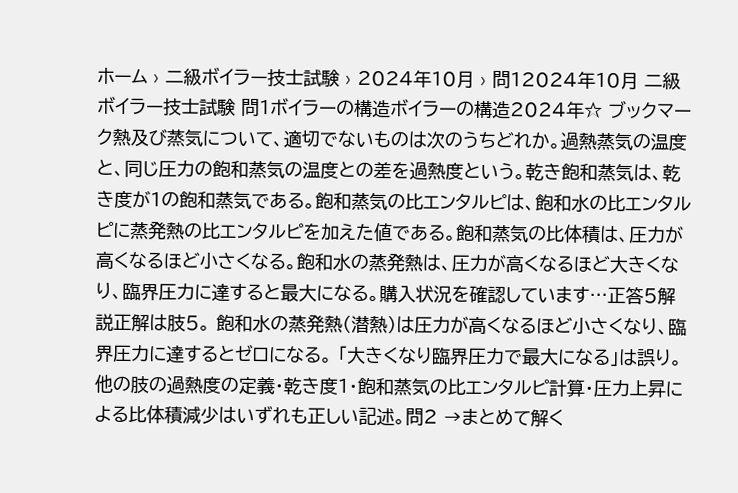ホーム › 二級ボイラー技士試験 › 2024年10月 › 問12024年10月 二級ボイラー技士試験 問1ボイラーの構造ボイラーの構造2024年☆ ブックマーク熱及び蒸気について、適切でないものは次のうちどれか。過熱蒸気の温度と、同じ圧力の飽和蒸気の温度との差を過熱度という。乾き飽和蒸気は、乾き度が1の飽和蒸気である。飽和蒸気の比エンタルピは、飽和水の比エンタルピに蒸発熱の比エンタルピを加えた値である。飽和蒸気の比体積は、圧力が高くなるほど小さくなる。飽和水の蒸発熱は、圧力が高くなるほど大きくなり、臨界圧力に達すると最大になる。購入状況を確認しています…正答5解説正解は肢5。 飽和水の蒸発熱(潜熱)は圧力が高くなるほど小さくなり、臨界圧力に達するとゼロになる。 「大きくなり臨界圧力で最大になる」は誤り。 他の肢の過熱度の定義・乾き度1・飽和蒸気の比エンタルピ計算・圧力上昇による比体積減少はいずれも正しい記述。問2 →まとめて解く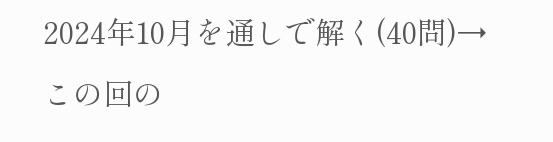2024年10月を通しで解く(40問)→この回の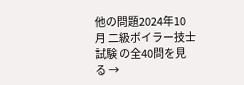他の問題2024年10月 二級ボイラー技士試験 の全40問を見る →